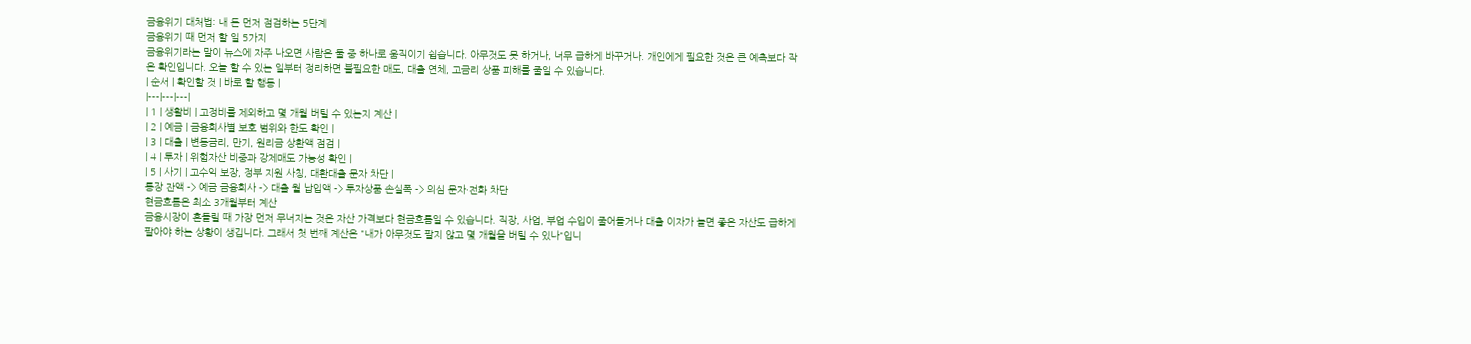금융위기 대처법: 내 돈 먼저 점검하는 5단계
금융위기 때 먼저 할 일 5가지
금융위기라는 말이 뉴스에 자주 나오면 사람은 둘 중 하나로 움직이기 쉽습니다. 아무것도 못 하거나, 너무 급하게 바꾸거나. 개인에게 필요한 것은 큰 예측보다 작은 확인입니다. 오늘 할 수 있는 일부터 정리하면 불필요한 매도, 대출 연체, 고금리 상품 피해를 줄일 수 있습니다.
| 순서 | 확인할 것 | 바로 할 행동 |
|---|---|---|
| 1 | 생활비 | 고정비를 제외하고 몇 개월 버틸 수 있는지 계산 |
| 2 | 예금 | 금융회사별 보호 범위와 한도 확인 |
| 3 | 대출 | 변동금리, 만기, 원리금 상환액 점검 |
| 4 | 투자 | 위험자산 비중과 강제매도 가능성 확인 |
| 5 | 사기 | 고수익 보장, 정부 지원 사칭, 대환대출 문자 차단 |
통장 잔액 -> 예금 금융회사 -> 대출 월 납입액 -> 투자상품 손실폭 -> 의심 문자·전화 차단
현금흐름은 최소 3개월부터 계산
금융시장이 흔들릴 때 가장 먼저 무너지는 것은 자산 가격보다 현금흐름일 수 있습니다. 직장, 사업, 부업 수입이 줄어들거나 대출 이자가 늘면 좋은 자산도 급하게 팔아야 하는 상황이 생깁니다. 그래서 첫 번째 계산은 "내가 아무것도 팔지 않고 몇 개월을 버틸 수 있나"입니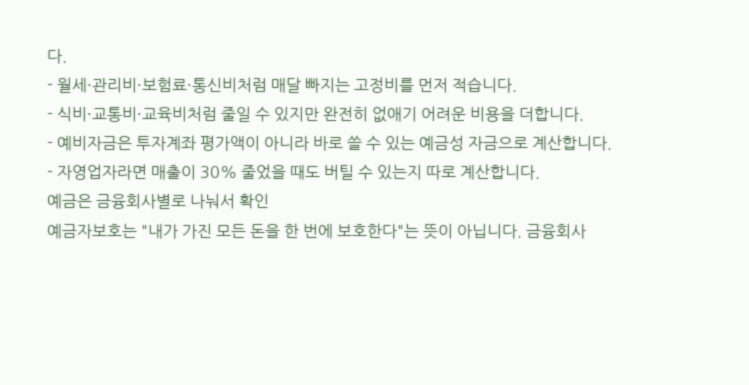다.
- 월세·관리비·보험료·통신비처럼 매달 빠지는 고정비를 먼저 적습니다.
- 식비·교통비·교육비처럼 줄일 수 있지만 완전히 없애기 어려운 비용을 더합니다.
- 예비자금은 투자계좌 평가액이 아니라 바로 쓸 수 있는 예금성 자금으로 계산합니다.
- 자영업자라면 매출이 30% 줄었을 때도 버틸 수 있는지 따로 계산합니다.
예금은 금융회사별로 나눠서 확인
예금자보호는 "내가 가진 모든 돈을 한 번에 보호한다"는 뜻이 아닙니다. 금융회사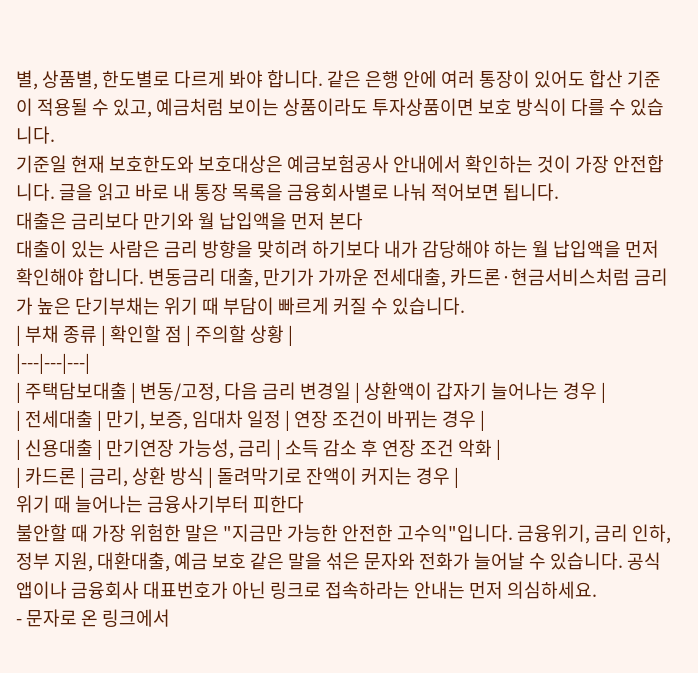별, 상품별, 한도별로 다르게 봐야 합니다. 같은 은행 안에 여러 통장이 있어도 합산 기준이 적용될 수 있고, 예금처럼 보이는 상품이라도 투자상품이면 보호 방식이 다를 수 있습니다.
기준일 현재 보호한도와 보호대상은 예금보험공사 안내에서 확인하는 것이 가장 안전합니다. 글을 읽고 바로 내 통장 목록을 금융회사별로 나눠 적어보면 됩니다.
대출은 금리보다 만기와 월 납입액을 먼저 본다
대출이 있는 사람은 금리 방향을 맞히려 하기보다 내가 감당해야 하는 월 납입액을 먼저 확인해야 합니다. 변동금리 대출, 만기가 가까운 전세대출, 카드론·현금서비스처럼 금리가 높은 단기부채는 위기 때 부담이 빠르게 커질 수 있습니다.
| 부채 종류 | 확인할 점 | 주의할 상황 |
|---|---|---|
| 주택담보대출 | 변동/고정, 다음 금리 변경일 | 상환액이 갑자기 늘어나는 경우 |
| 전세대출 | 만기, 보증, 임대차 일정 | 연장 조건이 바뀌는 경우 |
| 신용대출 | 만기연장 가능성, 금리 | 소득 감소 후 연장 조건 악화 |
| 카드론 | 금리, 상환 방식 | 돌려막기로 잔액이 커지는 경우 |
위기 때 늘어나는 금융사기부터 피한다
불안할 때 가장 위험한 말은 "지금만 가능한 안전한 고수익"입니다. 금융위기, 금리 인하, 정부 지원, 대환대출, 예금 보호 같은 말을 섞은 문자와 전화가 늘어날 수 있습니다. 공식 앱이나 금융회사 대표번호가 아닌 링크로 접속하라는 안내는 먼저 의심하세요.
- 문자로 온 링크에서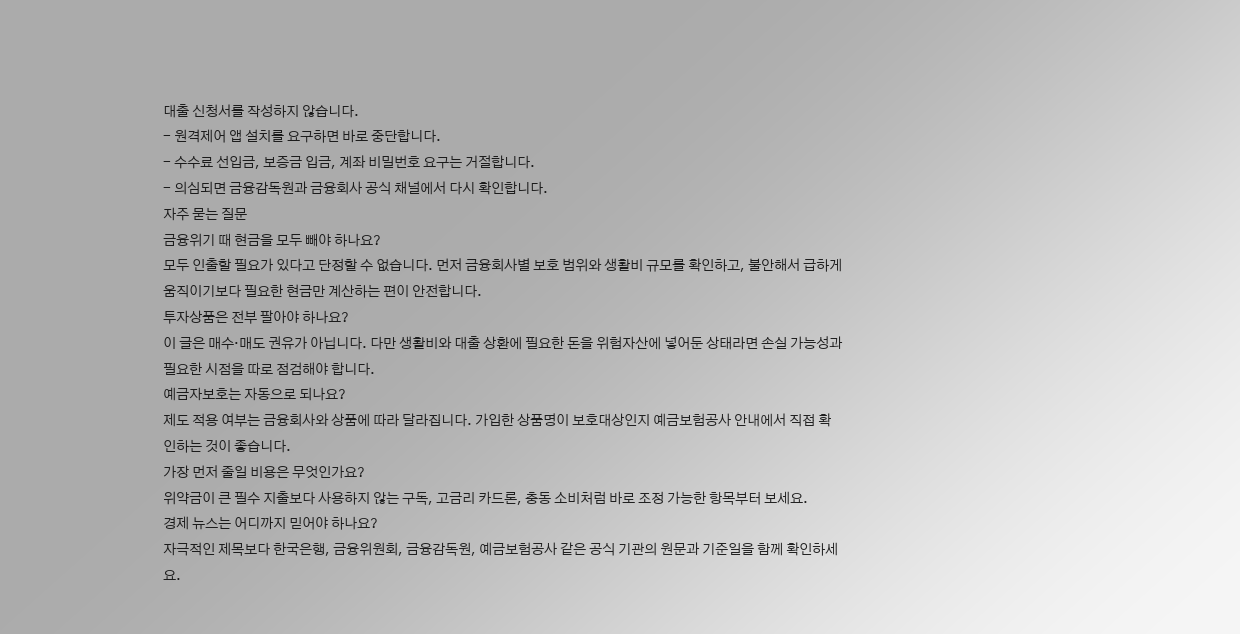대출 신청서를 작성하지 않습니다.
- 원격제어 앱 설치를 요구하면 바로 중단합니다.
- 수수료 선입금, 보증금 입금, 계좌 비밀번호 요구는 거절합니다.
- 의심되면 금융감독원과 금융회사 공식 채널에서 다시 확인합니다.
자주 묻는 질문
금융위기 때 현금을 모두 빼야 하나요?
모두 인출할 필요가 있다고 단정할 수 없습니다. 먼저 금융회사별 보호 범위와 생활비 규모를 확인하고, 불안해서 급하게 움직이기보다 필요한 현금만 계산하는 편이 안전합니다.
투자상품은 전부 팔아야 하나요?
이 글은 매수·매도 권유가 아닙니다. 다만 생활비와 대출 상환에 필요한 돈을 위험자산에 넣어둔 상태라면 손실 가능성과 필요한 시점을 따로 점검해야 합니다.
예금자보호는 자동으로 되나요?
제도 적용 여부는 금융회사와 상품에 따라 달라집니다. 가입한 상품명이 보호대상인지 예금보험공사 안내에서 직접 확인하는 것이 좋습니다.
가장 먼저 줄일 비용은 무엇인가요?
위약금이 큰 필수 지출보다 사용하지 않는 구독, 고금리 카드론, 충동 소비처럼 바로 조정 가능한 항목부터 보세요.
경제 뉴스는 어디까지 믿어야 하나요?
자극적인 제목보다 한국은행, 금융위원회, 금융감독원, 예금보험공사 같은 공식 기관의 원문과 기준일을 함께 확인하세요.